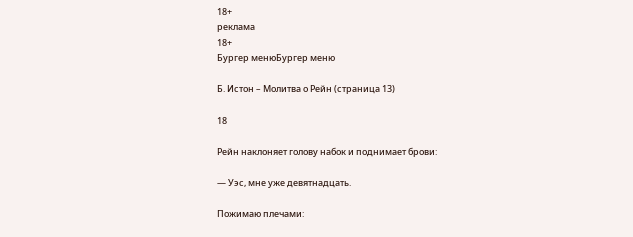18+
реклама
18+
Бургер менюБургер меню

Б. Истон – Молитва о Рейн (страница 13)

18

Рейн наклоняет голову набок и поднимает брови:

— Уэс, мне уже девятнадцать.

Пожимаю плечами: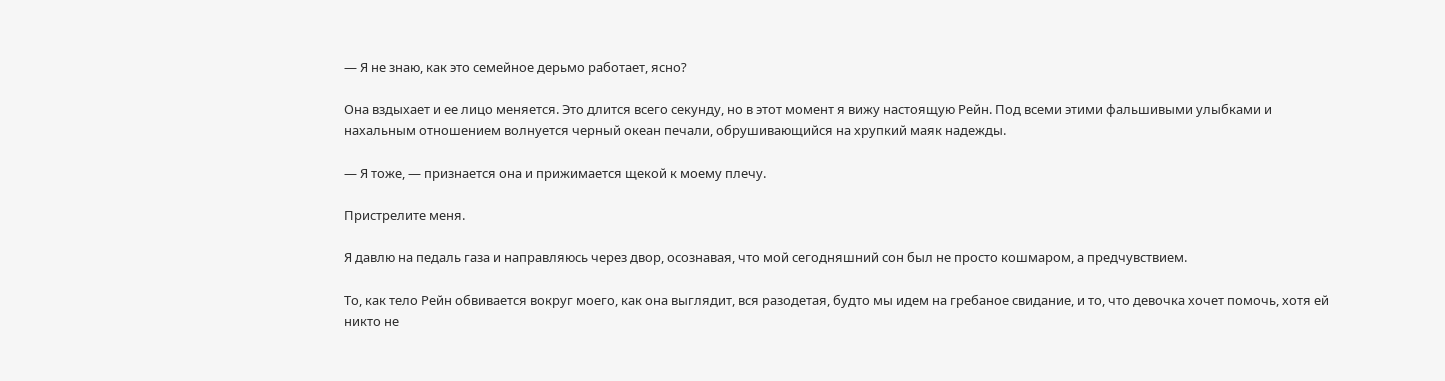— Я не знаю, как это семейное дерьмо работает, ясно?

Она вздыхает и ее лицо меняется. Это длится всего секунду, но в этот момент я вижу настоящую Рейн. Под всеми этими фальшивыми улыбками и нахальным отношением волнуется черный океан печали, обрушивающийся на хрупкий маяк надежды.

— Я тоже, — признается она и прижимается щекой к моему плечу.

Пристрелите меня.

Я давлю на педаль газа и направляюсь через двор, осознавая, что мой сегодняшний сон был не просто кошмаром, а предчувствием.

То, как тело Рейн обвивается вокруг моего, как она выглядит, вся разодетая, будто мы идем на гребаное свидание, и то, что девочка хочет помочь, хотя ей никто не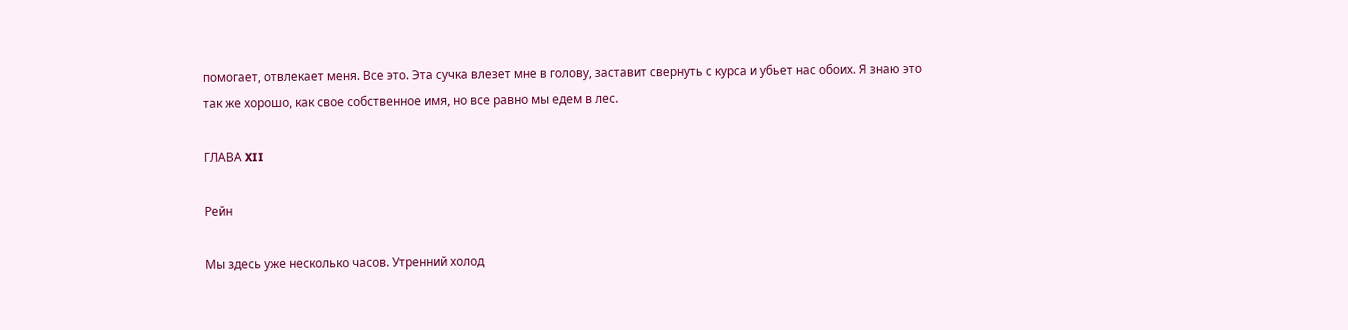помогает, отвлекает меня. Все это. Эта сучка влезет мне в голову, заставит свернуть с курса и убьет нас обоих. Я знаю это так же хорошо, как свое собственное имя, но все равно мы едем в лес.

ГЛАВА XII

Рейн

Мы здесь уже несколько часов. Утренний холод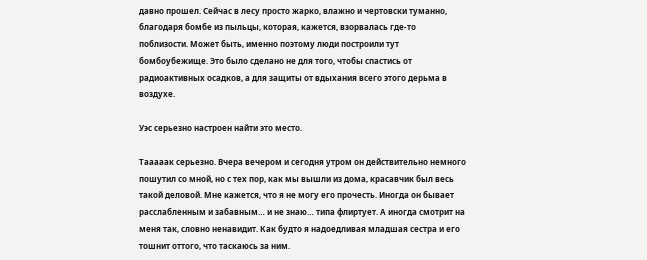давно прошел. Сейчас в лесу просто жарко, влажно и чертовски туманно, благодаря бомбе из пыльцы, которая, кажется, взорвалась где-то поблизости. Может быть, именно поэтому люди построили тут бомбоубежище. Это было сделано не для того, чтобы спастись от радиоактивных осадков, а для защиты от вдыхания всего этого дерьма в воздухе.

Уэс серьезно настроен найти это место.

Тааааак серьезно. Вчера вечером и сегодня утром он действительно немного пошутил со мной, но с тех пор, как мы вышли из дома, красавчик был весь такой деловой. Мне кажется, что я не могу его прочесть. Иногда он бывает расслабленным и забавным… и не знаю… типа флиртует. А иногда смотрит на меня так, словно ненавидит. Как будто я надоедливая младшая сестра и его тошнит оттого, что таскаюсь за ним.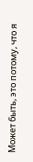Может быть, это потому, что я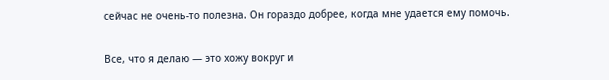сейчас не очень-то полезна. Он гораздо добрее, когда мне удается ему помочь.

Все, что я делаю — это хожу вокруг и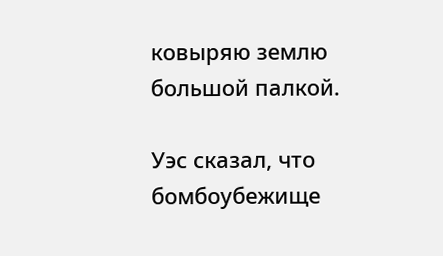ковыряю землю большой палкой.

Уэс сказал, что бомбоубежище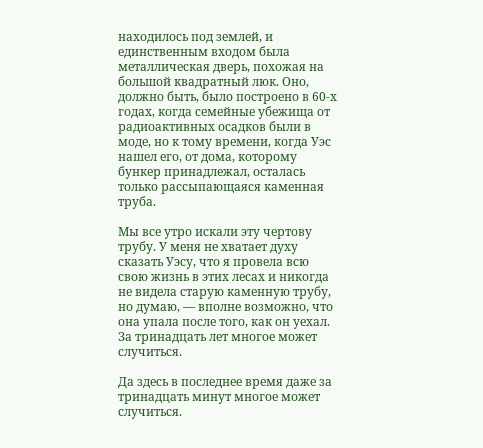находилось под землей, и единственным входом была металлическая дверь, похожая на большой квадратный люк. Оно, должно быть, было построено в 60-х годах, когда семейные убежища от радиоактивных осадков были в моде, но к тому времени, когда Уэс нашел его, от дома, которому бункер принадлежал, осталась только рассыпающаяся каменная труба.

Мы все утро искали эту чертову трубу. У меня не хватает духу сказать Уэсу, что я провела всю свою жизнь в этих лесах и никогда не видела старую каменную трубу, но думаю, — вполне возможно, что она упала после того, как он уехал. За тринадцать лет многое может случиться.

Да здесь в последнее время даже за тринадцать минут многое может случиться.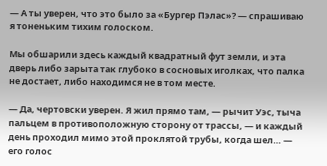— А ты уверен, что это было за «Бургер Пэлас»? — спрашиваю я тоненьким тихим голоском.

Мы обшарили здесь каждый квадратный фут земли, и эта дверь либо зарыта так глубоко в сосновых иголках, что палка не достает, либо находимся не в том месте.

— Да, чертовски уверен. Я жил прямо там, — рычит Уэс, тыча пальцем в противоположную сторону от трассы, — и каждый день проходил мимо этой проклятой трубы, когда шел… — его голос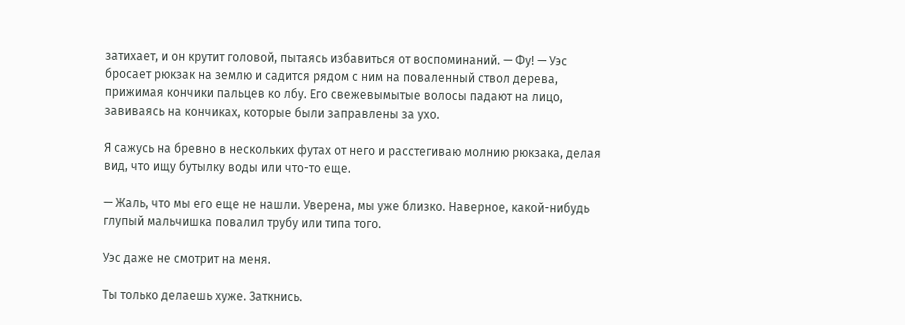затихает, и он крутит головой, пытаясь избавиться от воспоминаний. — Фу! — Уэс бросает рюкзак на землю и садится рядом с ним на поваленный ствол дерева, прижимая кончики пальцев ко лбу. Его свежевымытые волосы падают на лицо, завиваясь на кончиках, которые были заправлены за ухо.

Я сажусь на бревно в нескольких футах от него и расстегиваю молнию рюкзака, делая вид, что ищу бутылку воды или что-то еще.

— Жаль, что мы его еще не нашли. Уверена, мы уже близко. Наверное, какой-нибудь глупый мальчишка повалил трубу или типа того.

Уэс даже не смотрит на меня.

Ты только делаешь хуже. Заткнись.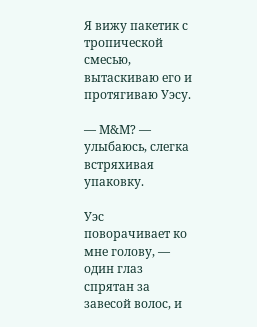Я вижу пакетик с тропической смесью, вытаскиваю его и протягиваю Уэсу.

— М&М? — улыбаюсь, слегка встряхивая упаковку.

Уэс поворачивает ко мне голову, — один глаз спрятан за завесой волос, и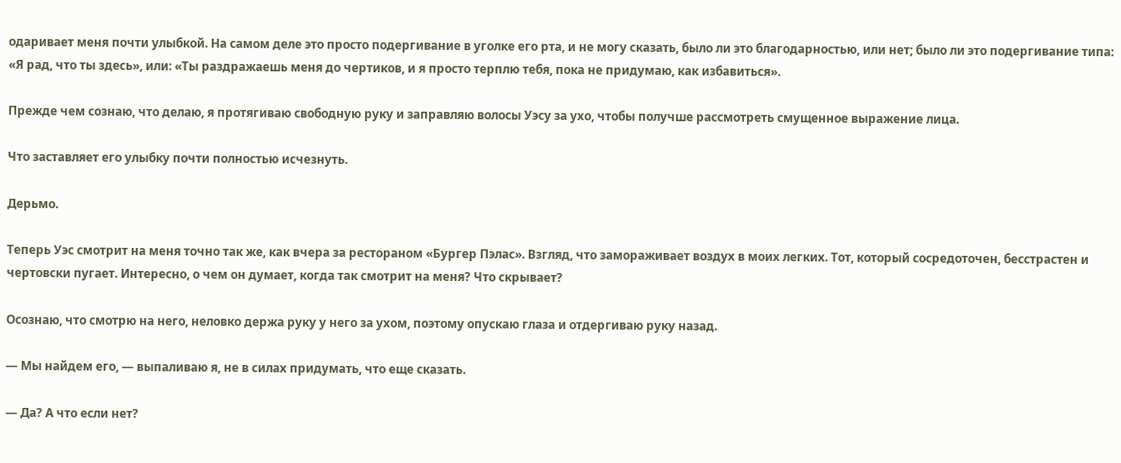одаривает меня почти улыбкой. На самом деле это просто подергивание в уголке его рта, и не могу сказать, было ли это благодарностью, или нет; было ли это подергивание типа: «Я рад, что ты здесь», или: «Ты раздражаешь меня до чертиков, и я просто терплю тебя, пока не придумаю, как избавиться».

Прежде чем сознаю, что делаю, я протягиваю свободную руку и заправляю волосы Уэсу за ухо, чтобы получше рассмотреть смущенное выражение лица.

Что заставляет его улыбку почти полностью исчезнуть.

Дерьмо.

Теперь Уэс смотрит на меня точно так же, как вчера за рестораном «Бургер Пэлас». Взгляд, что замораживает воздух в моих легких. Тот, который сосредоточен, бесстрастен и чертовски пугает. Интересно, о чем он думает, когда так смотрит на меня? Что скрывает?

Осознаю, что смотрю на него, неловко держа руку у него за ухом, поэтому опускаю глаза и отдергиваю руку назад.

— Мы найдем его, — выпаливаю я, не в силах придумать, что еще сказать.

— Да? А что если нет?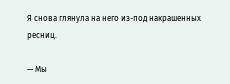Я снова глянула на него из-под накрашенных ресниц.

— Мы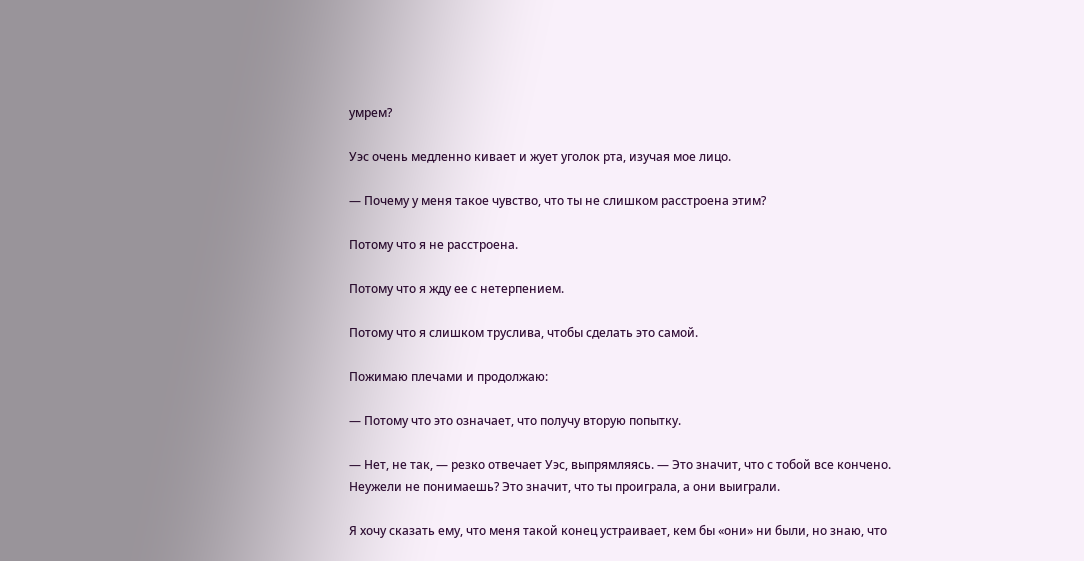умрем?

Уэс очень медленно кивает и жует уголок рта, изучая мое лицо.

— Почему у меня такое чувство, что ты не слишком расстроена этим?

Потому что я не расстроена.

Потому что я жду ее с нетерпением.

Потому что я слишком труслива, чтобы сделать это самой.

Пожимаю плечами и продолжаю:

— Потому что это означает, что получу вторую попытку.

— Нет, не так, — резко отвечает Уэс, выпрямляясь. — Это значит, что с тобой все кончено. Неужели не понимаешь? Это значит, что ты проиграла, а они выиграли.

Я хочу сказать ему, что меня такой конец устраивает, кем бы «они» ни были, но знаю, что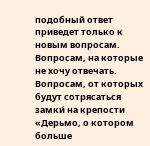подобный ответ приведет только к новым вопросам. Вопросам, на которые не хочу отвечать. Вопросам, от которых будут сотрясаться замки́ на крепости «Дерьмо, о котором больше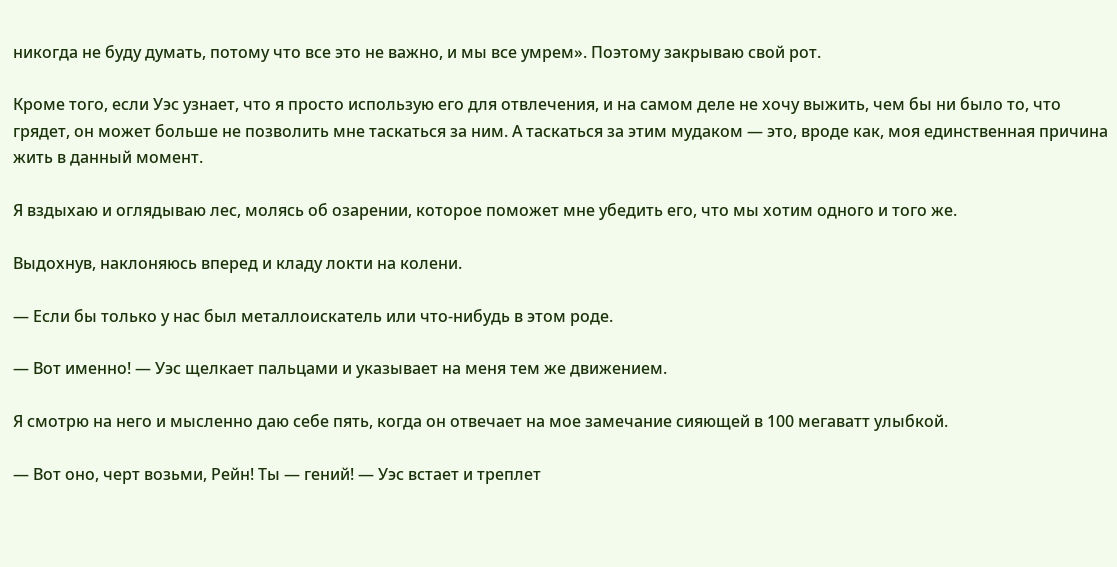никогда не буду думать, потому что все это не важно, и мы все умрем». Поэтому закрываю свой рот.

Кроме того, если Уэс узнает, что я просто использую его для отвлечения, и на самом деле не хочу выжить, чем бы ни было то, что грядет, он может больше не позволить мне таскаться за ним. А таскаться за этим мудаком — это, вроде как, моя единственная причина жить в данный момент.

Я вздыхаю и оглядываю лес, молясь об озарении, которое поможет мне убедить его, что мы хотим одного и того же.

Выдохнув, наклоняюсь вперед и кладу локти на колени.

— Если бы только у нас был металлоискатель или что-нибудь в этом роде.

— Вот именно! — Уэс щелкает пальцами и указывает на меня тем же движением.

Я смотрю на него и мысленно даю себе пять, когда он отвечает на мое замечание сияющей в 100 мегаватт улыбкой.

— Вот оно, черт возьми, Рейн! Ты — гений! — Уэс встает и треплет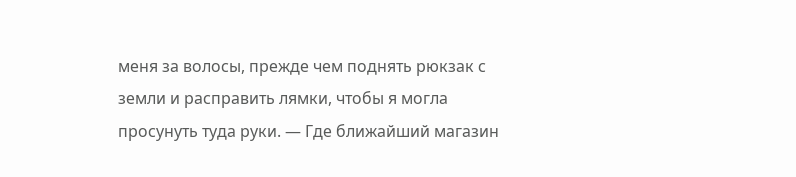меня за волосы, прежде чем поднять рюкзак с земли и расправить лямки, чтобы я могла просунуть туда руки. — Где ближайший магазин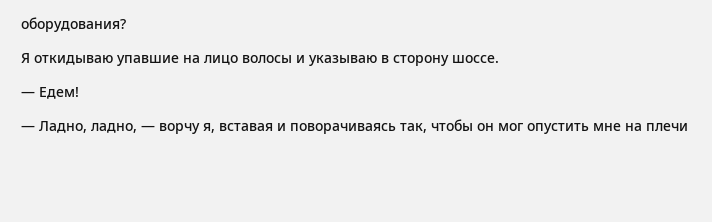оборудования?

Я откидываю упавшие на лицо волосы и указываю в сторону шоссе.

— Едем!

— Ладно, ладно, — ворчу я, вставая и поворачиваясь так, чтобы он мог опустить мне на плечи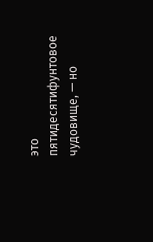это пятидесятифунтовое чудовище, — но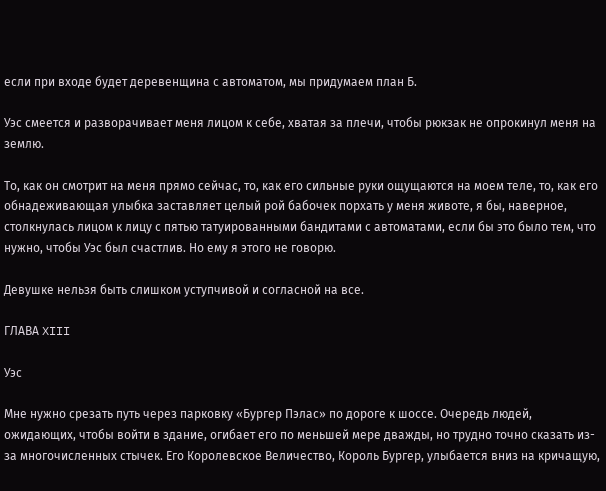если при входе будет деревенщина с автоматом, мы придумаем план Б.

Уэс смеется и разворачивает меня лицом к себе, хватая за плечи, чтобы рюкзак не опрокинул меня на землю.

То, как он смотрит на меня прямо сейчас, то, как его сильные руки ощущаются на моем теле, то, как его обнадеживающая улыбка заставляет целый рой бабочек порхать у меня животе, я бы, наверное, столкнулась лицом к лицу с пятью татуированными бандитами с автоматами, если бы это было тем, что нужно, чтобы Уэс был счастлив. Но ему я этого не говорю.

Девушке нельзя быть слишком уступчивой и согласной на все.

ГЛАВА XIII

Уэс

Мне нужно срезать путь через парковку «Бургер Пэлас» по дороге к шоссе. Очередь людей, ожидающих, чтобы войти в здание, огибает его по меньшей мере дважды, но трудно точно сказать из-за многочисленных стычек. Его Королевское Величество, Король Бургер, улыбается вниз на кричащую,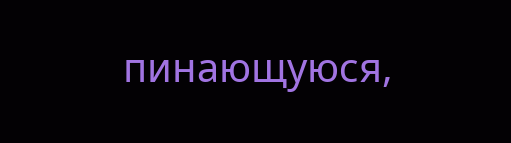пинающуюся,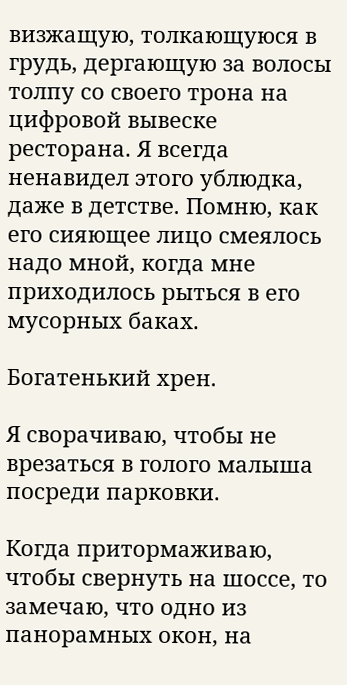визжащую, толкающуюся в грудь, дергающую за волосы толпу со своего трона на цифровой вывеске ресторана. Я всегда ненавидел этого ублюдка, даже в детстве. Помню, как его сияющее лицо смеялось надо мной, когда мне приходилось рыться в его мусорных баках.

Богатенький хрен.

Я сворачиваю, чтобы не врезаться в голого малыша посреди парковки.

Когда притормаживаю, чтобы свернуть на шоссе, то замечаю, что одно из панорамных окон, на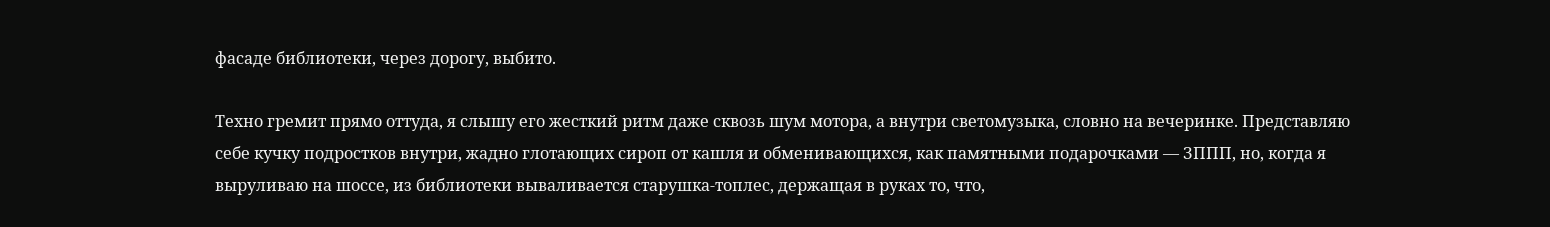фасаде библиотеки, через дорогу, выбито.

Техно гремит прямо оттуда, я слышу его жесткий ритм даже сквозь шум мотора, а внутри светомузыка, словно на вечеринке. Представляю себе кучку подростков внутри, жадно глотающих сироп от кашля и обменивающихся, как памятными подарочками — ЗППП, но, когда я выруливаю на шоссе, из библиотеки вываливается старушка-топлес, держащая в руках то, что,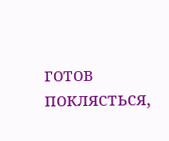готов поклясться,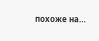похоже на…